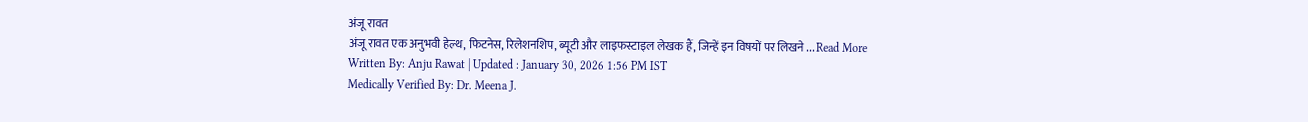अंजू रावत
अंजू रावत एक अनुभवी हेल्थ, फिटनेस, रिलेशनशिप, ब्यूटी और लाइफस्टाइल लेखक हैं, जिन्हें इन विषयों पर लिखने ... Read More
Written By: Anju Rawat | Updated : January 30, 2026 1:56 PM IST
Medically Verified By: Dr. Meena J.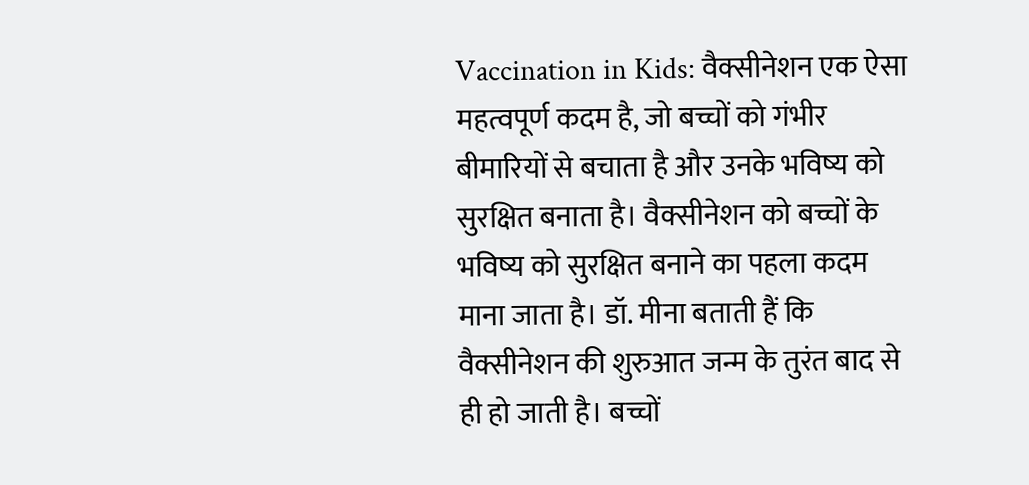Vaccination in Kids: वैक्सीनेशन एक ऐसा महत्वपूर्ण कदम है, जो बच्चों को गंभीर बीमारियों से बचाता है और उनके भविष्य को सुरक्षित बनाता है। वैक्सीनेशन को बच्चों के भविष्य को सुरक्षित बनाने का पहला कदम माना जाता है। डॉ. मीना बताती हैं कि वैक्सीनेशन की शुरुआत जन्म के तुरंत बाद से ही हो जाती है। बच्चों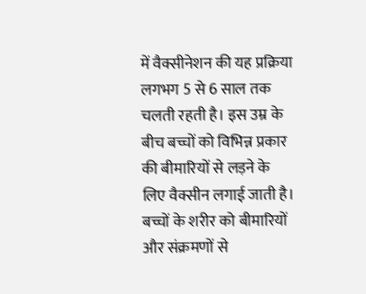में वैक्सीनेशन की यह प्रक्रिया लगभग 5 से 6 साल तक चलती रहती है। इस उम्र के बीच बच्चों को विभिन्न प्रकार की बीमारियों से लड़ने के लिए वैक्सीन लगाई जाती है। बच्चों के शरीर को बीमारियों और संक्रमणों से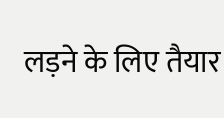लड़ने के लिए तैयार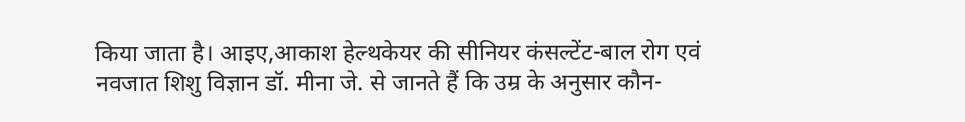किया जाता है। आइए,आकाश हेल्थकेयर की सीनियर कंसल्टेंट-बाल रोग एवं नवजात शिशु विज्ञान डॉ. मीना जे. से जानते हैं कि उम्र के अनुसार कौन-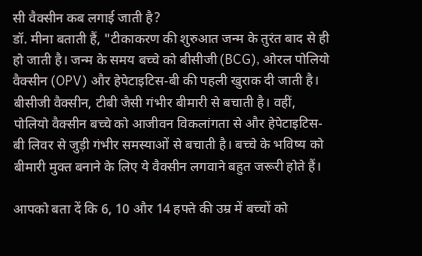सी वैक्सीन कब लगाई जाती है?
डॉ. मीना बताती हैं, "टीकाकरण की शुरुआत जन्म के तुरंत बाद से ही हो जाती है। जन्म के समय बच्चे को बीसीजी (BCG), ओरल पोलियो वैक्सीन (OPV) और हेपेटाइटिस-बी की पहली खुराक दी जाती है। बीसीजी वैक्सीन, टीबी जैसी गंभीर बीमारी से बचाती है। वहीं, पोलियो वैक्सीन बच्चे को आजीवन विकलांगता से और हेपेटाइटिस-बी लिवर से जुड़ी गंभीर समस्याओं से बचाती है। बच्चे के भविष्य को बीमारी मुक्त बनाने के लिए ये वैक्सीन लगवाने बहुत जरूरी होते हैं।

आपको बता दें कि 6, 10 और 14 हफ्ते की उम्र में बच्चों को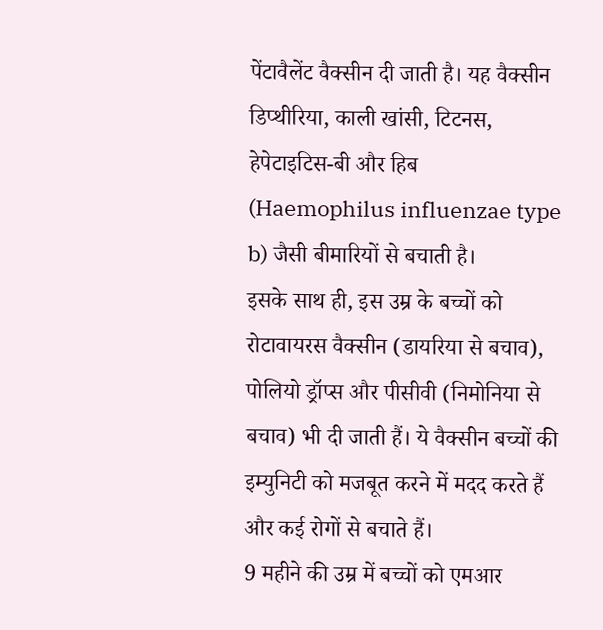पेंटावैलेंट वैक्सीन दी जाती है। यह वैक्सीन डिप्थीरिया, काली खांसी, टिटनस, हेपेटाइटिस-बी और हिब (Haemophilus influenzae type b) जैसी बीमारियों से बचाती है।
इसके साथ ही, इस उम्र के बच्चों को रोटावायरस वैक्सीन (डायरिया से बचाव), पोलियो ड्रॉप्स और पीसीवी (निमोनिया से बचाव) भी दी जाती हैं। ये वैक्सीन बच्चों की इम्युनिटी को मजबूत करने में मदद करते हैं और कई रोगों से बचाते हैं।
9 महीने की उम्र में बच्चों को एमआर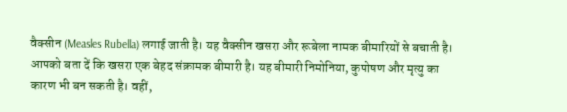वैक्सीन (Measles Rubella) लगाई जाती है। यह वैक्सीन खसरा और रूबेला नामक बीमारियों से बचाती है। आपको बता दें कि खसरा एक बेहद संक्रामक बीमारी है। यह बीमारी निमोनिया, कुपोषण और मृत्यु का कारण भी बन सकती है। वहीं,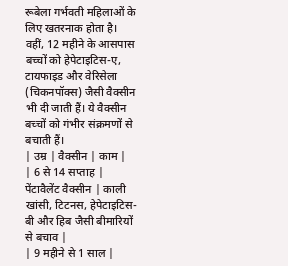रूबेला गर्भवती महिलाओं के लिए खतरनाक होता है।
वहीं, 12 महीने के आसपास बच्चों को हेपेटाइटिस-ए, टायफाइड और वेरिसेला (चिकनपॉक्स) जैसी वैक्सीन भी दी जाती हैं। ये वैक्सीन बच्चों को गंभीर संक्रमणों से बचाती हैं।
| उम्र | वैक्सीन | काम |
| 6 से 14 सप्ताह | पेंटावैलेंट वैक्सीन | काली खांसी, टिटनस, हेपेटाइटिस-बी और हिब जैसी बीमारियों से बचाव |
| 9 महीने से 1 साल |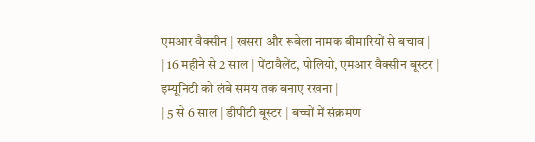एमआर वैक्सीन | खसरा और रूबेला नामक बीमारियों से बचाव |
| 16 महीने से 2 साल | पेंटावैलेंट, पोलियो, एमआर वैक्सीन बूस्टर | इम्यूनिटी को लंबे समय तक बनाए रखना |
| 5 से 6 साल | डीपीटी बूस्टर | बच्चों में संक्रमण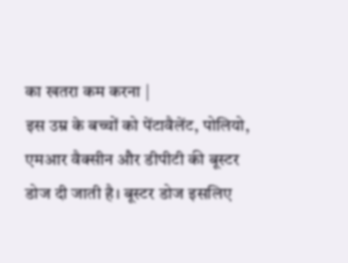का खतरा कम करना |
इस उम्र के बच्चों को पेंटावैलेंट, पोलियो, एमआर वैक्सीन और डीपीटी की बूस्टर डोज दी जाती है। बूस्टर डोज इसलिए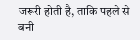जरूरी होती है, ताकि पहले से बनी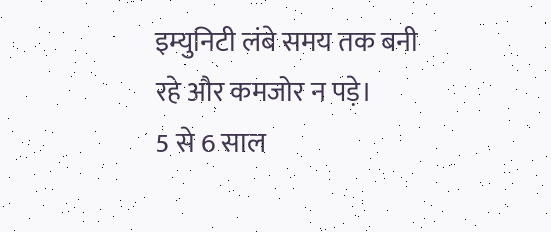इम्युनिटी लंबे समय तक बनी रहे और कमजोर न पड़े।
5 से 6 साल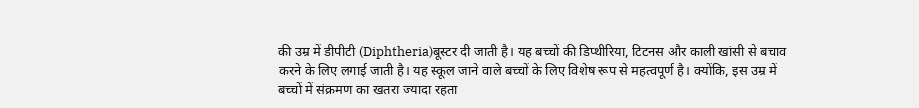की उम्र में डीपीटी (Diphtheria)बूस्टर दी जाती है। यह बच्चों की डिप्थीरिया, टिटनस और काली खांसी से बचाव करने के लिए लगाई जाती है। यह स्कूल जाने वाले बच्चों के लिए विशेष रूप से महत्वपूर्ण है। क्योंकि, इस उम्र में बच्चों में संक्रमण का खतरा ज्यादा रहता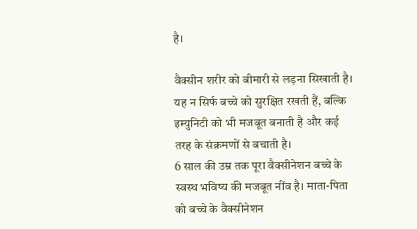है।

वैक्सीन शरीर को बीमारी से लड़ना सिखाती है। यह न सिर्फ बच्चे को सुरक्षित रखती हैं, बल्कि इम्युनिटी को भी मजबूत बनाती है और कई तरह के संक्रमणों से बचाती है।
6 साल की उम्र तक पूरा वैक्सीनेशन बच्चे के स्वस्थ भविष्य की मजबूत नींव है। माता-पिता को बच्चे के वैक्सीनेशन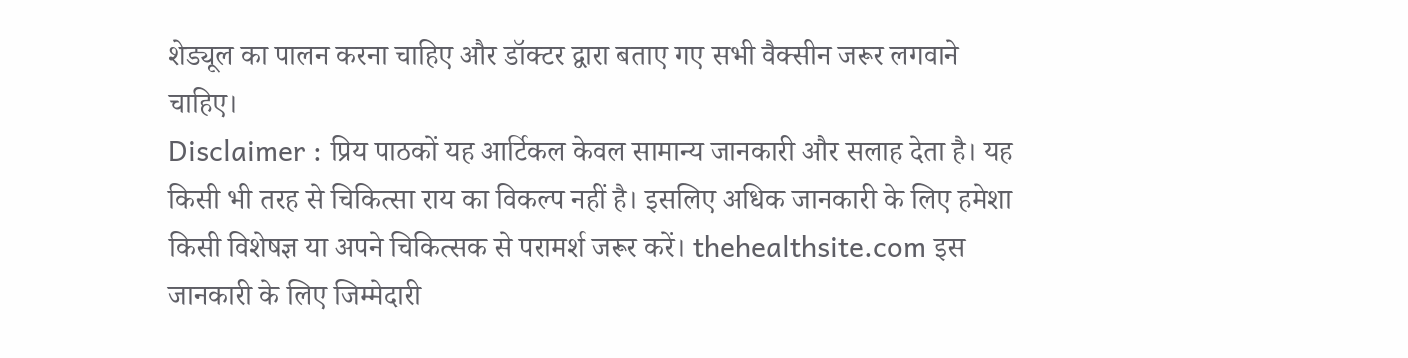शेड्यूल का पालन करना चाहिए और डॉक्टर द्वारा बताए गए सभी वैक्सीन जरूर लगवाने चाहिए।
Disclaimer : प्रिय पाठकों यह आर्टिकल केवल सामान्य जानकारी और सलाह देता है। यह किसी भी तरह से चिकित्सा राय का विकल्प नहीं है। इसलिए अधिक जानकारी के लिए हमेशा किसी विशेषज्ञ या अपने चिकित्सक से परामर्श जरूर करें। thehealthsite.com इस जानकारी के लिए जिम्मेदारी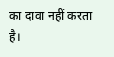का दावा नहीं करता है।